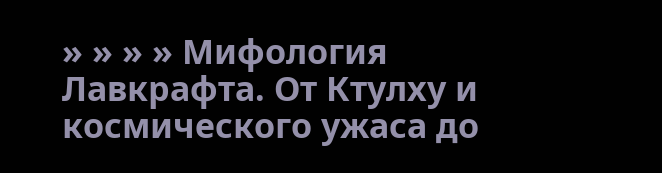» » » » Мифология Лавкрафта. От Ктулху и космического ужаса до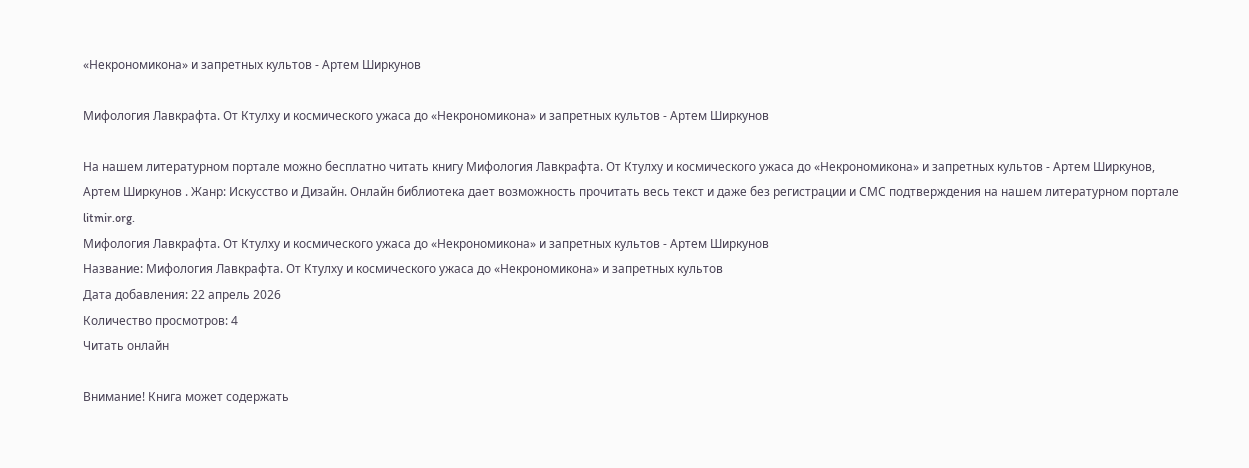«Некрономикона» и запретных культов - Артем Ширкунов

Мифология Лавкрафта. От Ктулху и космического ужаса до «Некрономикона» и запретных культов - Артем Ширкунов

На нашем литературном портале можно бесплатно читать книгу Мифология Лавкрафта. От Ктулху и космического ужаса до «Некрономикона» и запретных культов - Артем Ширкунов, Артем Ширкунов . Жанр: Искусство и Дизайн. Онлайн библиотека дает возможность прочитать весь текст и даже без регистрации и СМС подтверждения на нашем литературном портале litmir.org.
Мифология Лавкрафта. От Ктулху и космического ужаса до «Некрономикона» и запретных культов - Артем Ширкунов
Название: Мифология Лавкрафта. От Ктулху и космического ужаса до «Некрономикона» и запретных культов
Дата добавления: 22 апрель 2026
Количество просмотров: 4
Читать онлайн

Внимание! Книга может содержать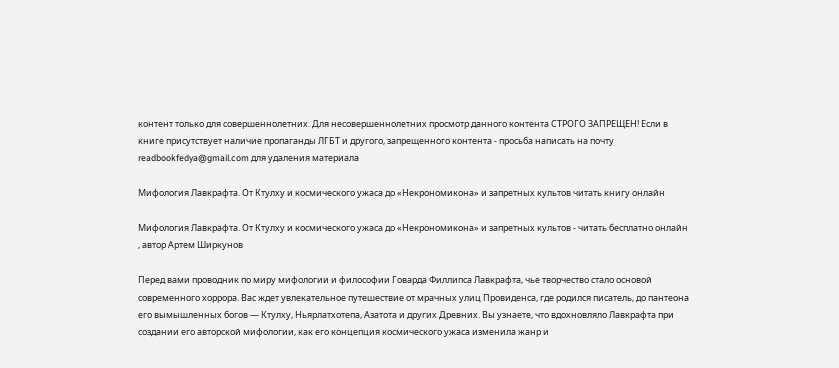контент только для совершеннолетних. Для несовершеннолетних просмотр данного контента СТРОГО ЗАПРЕЩЕН! Если в книге присутствует наличие пропаганды ЛГБТ и другого, запрещенного контента - просьба написать на почту readbookfedya@gmail.com для удаления материала

Мифология Лавкрафта. От Ктулху и космического ужаса до «Некрономикона» и запретных культов читать книгу онлайн

Мифология Лавкрафта. От Ктулху и космического ужаса до «Некрономикона» и запретных культов - читать бесплатно онлайн , автор Артем Ширкунов

Перед вами проводник по миру мифологии и философии Говарда Филлипса Лавкрафта, чье творчество стало основой современного хоррора. Вас ждет увлекательное путешествие от мрачных улиц Провиденса, где родился писатель, до пантеона его вымышленных богов — Ктулху, Ньярлатхотепа, Азатота и других Древних. Вы узнаете, что вдохновляло Лавкрафта при создании его авторской мифологии, как его концепция космического ужаса изменила жанр и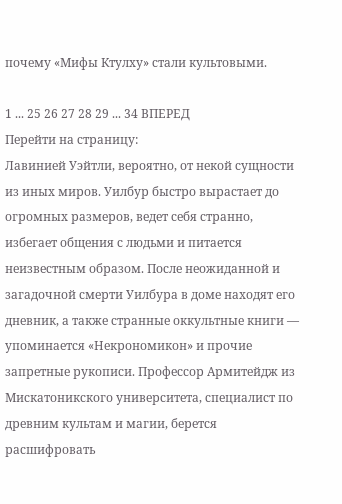почему «Мифы Ктулху» стали культовыми.

1 ... 25 26 27 28 29 ... 34 ВПЕРЕД
Перейти на страницу:
Лавинией Уэйтли, вероятно, от некой сущности из иных миров. Уилбур быстро вырастает до огромных размеров, ведет себя странно, избегает общения с людьми и питается неизвестным образом. После неожиданной и загадочной смерти Уилбура в доме находят его дневник, а также странные оккультные книги — упоминается «Некрономикон» и прочие запретные рукописи. Профессор Армитейдж из Мискатоникского университета, специалист по древним культам и магии, берется расшифровать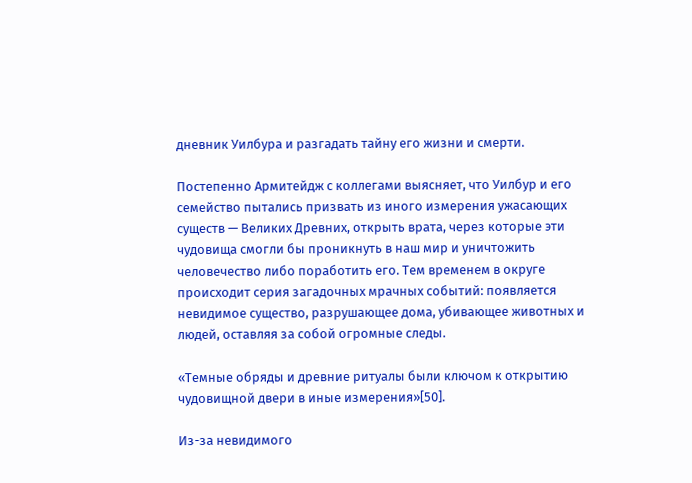дневник Уилбура и разгадать тайну его жизни и смерти.

Постепенно Армитейдж с коллегами выясняет, что Уилбур и его семейство пытались призвать из иного измерения ужасающих существ — Великих Древних, открыть врата, через которые эти чудовища смогли бы проникнуть в наш мир и уничтожить человечество либо поработить его. Тем временем в округе происходит серия загадочных мрачных событий: появляется невидимое существо, разрушающее дома, убивающее животных и людей, оставляя за собой огромные следы.

«Темные обряды и древние ритуалы были ключом к открытию чудовищной двери в иные измерения»[50].

Из-за невидимого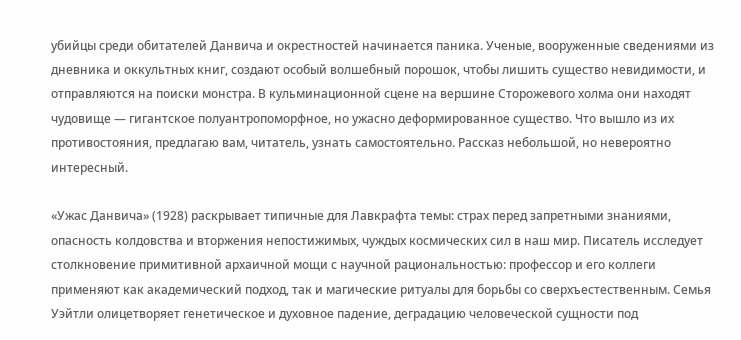убийцы среди обитателей Данвича и окрестностей начинается паника. Ученые, вооруженные сведениями из дневника и оккультных книг, создают особый волшебный порошок, чтобы лишить существо невидимости, и отправляются на поиски монстра. В кульминационной сцене на вершине Сторожевого холма они находят чудовище — гигантское полуантропоморфное, но ужасно деформированное существо. Что вышло из их противостояния, предлагаю вам, читатель, узнать самостоятельно. Рассказ небольшой, но невероятно интересный.

«Ужас Данвича» (1928) раскрывает типичные для Лавкрафта темы: страх перед запретными знаниями, опасность колдовства и вторжения непостижимых, чуждых космических сил в наш мир. Писатель исследует столкновение примитивной архаичной мощи с научной рациональностью: профессор и его коллеги применяют как академический подход, так и магические ритуалы для борьбы со сверхъестественным. Семья Уэйтли олицетворяет генетическое и духовное падение, деградацию человеческой сущности под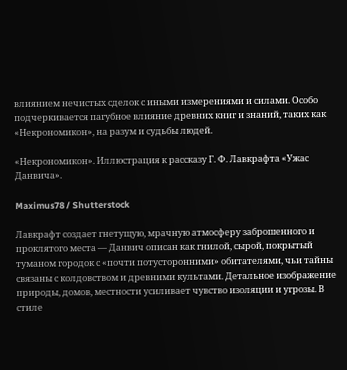влиянием нечистых сделок с иными измерениями и силами. Особо подчеркивается пагубное влияние древних книг и знаний, таких как «Некрономикон», на разум и судьбы людей.

«Некрономикон». Иллюстрация к рассказу Г. Ф. Лавкрафта «Ужас Данвича».

Maximus78 / Shutterstock

Лавкрафт создает гнетущую, мрачную атмосферу заброшенного и проклятого места — Данвич описан как гнилой, сырой, покрытый туманом городок с «почти потусторонними» обитателями, чьи тайны связаны с колдовством и древними культами. Детальное изображение природы, домов, местности усиливает чувство изоляции и угрозы. В стиле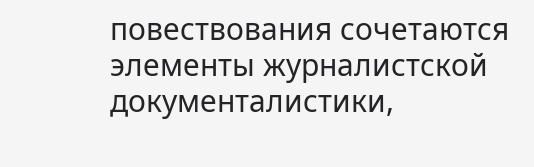повествования сочетаются элементы журналистской документалистики,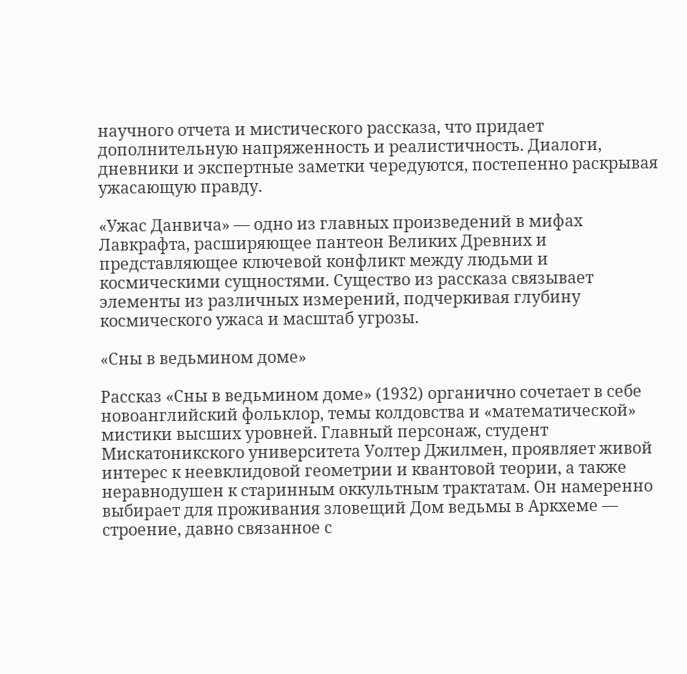научного отчета и мистического рассказа, что придает дополнительную напряженность и реалистичность. Диалоги, дневники и экспертные заметки чередуются, постепенно раскрывая ужасающую правду.

«Ужас Данвича» — одно из главных произведений в мифах Лавкрафта, расширяющее пантеон Великих Древних и представляющее ключевой конфликт между людьми и космическими сущностями. Существо из рассказа связывает элементы из различных измерений, подчеркивая глубину космического ужаса и масштаб угрозы.

«Сны в ведьмином доме»

Рассказ «Сны в ведьмином доме» (1932) органично сочетает в себе новоанглийский фольклор, темы колдовства и «математической» мистики высших уровней. Главный персонаж, студент Мискатоникского университета Уолтер Джилмен, проявляет живой интерес к неевклидовой геометрии и квантовой теории, а также неравнодушен к старинным оккультным трактатам. Он намеренно выбирает для проживания зловещий Дом ведьмы в Аркхеме — строение, давно связанное с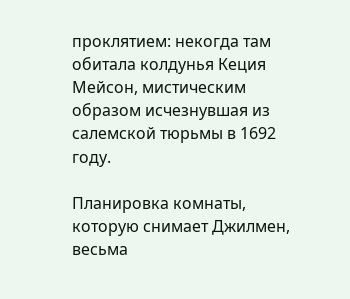проклятием: некогда там обитала колдунья Кеция Мейсон, мистическим образом исчезнувшая из салемской тюрьмы в 1692 году.

Планировка комнаты, которую снимает Джилмен, весьма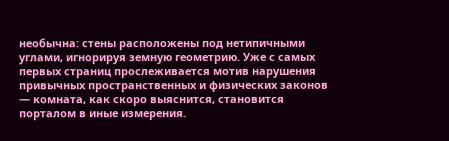необычна: стены расположены под нетипичными углами, игнорируя земную геометрию. Уже с самых первых страниц прослеживается мотив нарушения привычных пространственных и физических законов — комната, как скоро выяснится, становится порталом в иные измерения.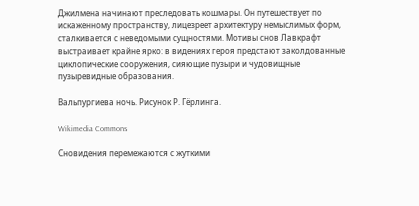Джилмена начинают преследовать кошмары. Он путешествует по искаженному пространству, лицезреет архитектуру немыслимых форм, сталкивается с неведомыми сущностями. Мотивы снов Лавкрафт выстраивает крайне ярко: в видениях героя предстают заколдованные циклопические сооружения, сияющие пузыри и чудовищные пузыревидные образования.

Вальпургиева ночь. Рисунок Р. Гёрлинга.

Wikimedia Commons

Сновидения перемежаются с жуткими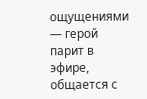ощущениями — герой парит в эфире, общается с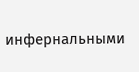инфернальными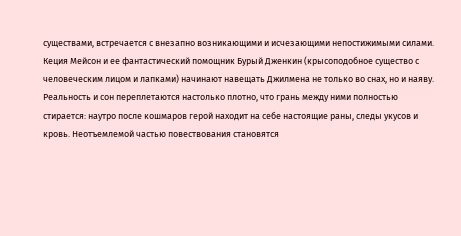существами, встречается с внезапно возникающими и исчезающими непостижимыми силами. Кеция Мейсон и ее фантастический помощник Бурый Дженкин (крысоподобное существо с человеческим лицом и лапками) начинают навещать Джилмена не только во снах, но и наяву. Реальность и сон переплетаются настолько плотно, что грань между ними полностью стирается: наутро после кошмаров герой находит на себе настоящие раны, следы укусов и кровь. Неотъемлемой частью повествования становятся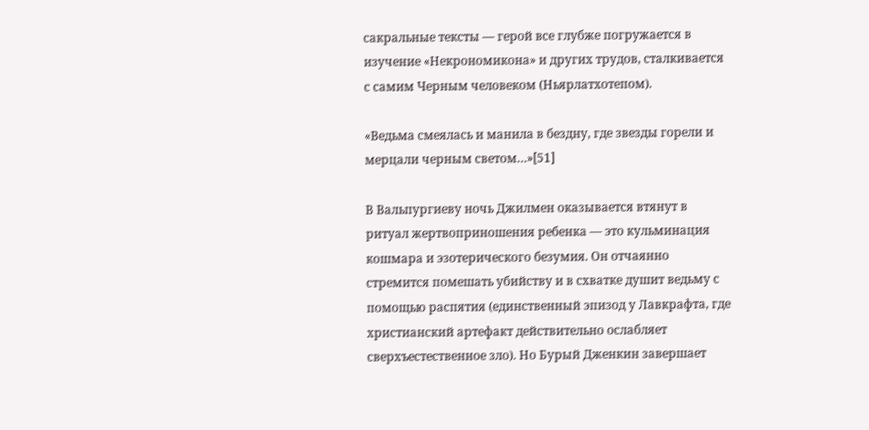сакральные тексты — герой все глубже погружается в изучение «Некрономикона» и других трудов, сталкивается с самим Черным человеком (Ньярлатхотепом).

«Ведьма смеялась и манила в бездну, где звезды горели и мерцали черным светом…»[51]

В Вальпургиеву ночь Джилмен оказывается втянут в ритуал жертвоприношения ребенка — это кульминация кошмара и эзотерического безумия. Он отчаянно стремится помешать убийству и в схватке душит ведьму с помощью распятия (единственный эпизод у Лавкрафта, где христианский артефакт действительно ослабляет сверхъестественное зло). Но Бурый Дженкин завершает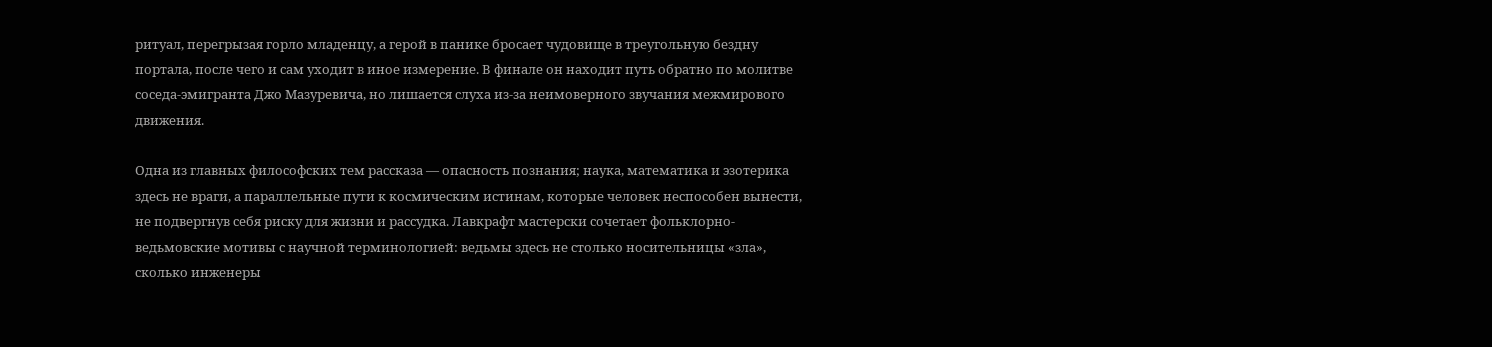ритуал, перегрызая горло младенцу, а герой в панике бросает чудовище в треугольную бездну портала, после чего и сам уходит в иное измерение. В финале он находит путь обратно по молитве соседа-эмигранта Джо Мазуревича, но лишается слуха из-за неимоверного звучания межмирового движения.

Одна из главных философских тем рассказа — опасность познания; наука, математика и эзотерика здесь не враги, а параллельные пути к космическим истинам, которые человек неспособен вынести, не подвергнув себя риску для жизни и рассудка. Лавкрафт мастерски сочетает фольклорно-ведьмовские мотивы с научной терминологией: ведьмы здесь не столько носительницы «зла», сколько инженеры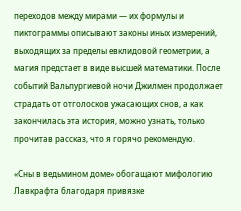переходов между мирами — их формулы и пиктограммы описывают законы иных измерений, выходящих за пределы евклидовой геометрии, а магия предстает в виде высшей математики. После событий Вальпургиевой ночи Джилмен продолжает страдать от отголосков ужасающих снов, а как закончилась эта история, можно узнать, только прочитав рассказ, что я горячо рекомендую.

«Сны в ведьмином доме» обогащают мифологию Лавкрафта благодаря привязке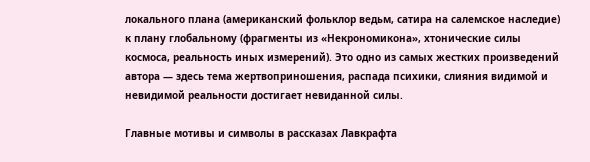локального плана (американский фольклор ведьм, сатира на салемское наследие) к плану глобальному (фрагменты из «Некрономикона», хтонические силы космоса, реальность иных измерений). Это одно из самых жестких произведений автора — здесь тема жертвоприношения, распада психики, слияния видимой и невидимой реальности достигает невиданной силы.

Главные мотивы и символы в рассказах Лавкрафта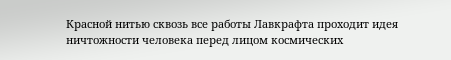Красной нитью сквозь все работы Лавкрафта проходит идея ничтожности человека перед лицом космических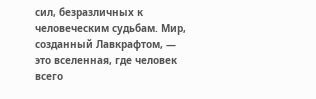сил, безразличных к человеческим судьбам. Мир, созданный Лавкрафтом, — это вселенная, где человек всего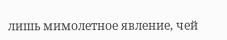лишь мимолетное явление, чей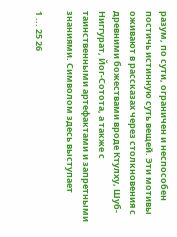разум, по сути, ограничен и неспособен постичь истинную суть вещей. Эти мотивы оживают в рассказах через столкновения с древними божествами вроде Ктулху, Шуб-Ниггурат, Йог-Сотота, а также с таинственными артефактами и запретными знаниями. Символом здесь выступает

1 ... 25 26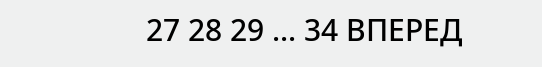27 28 29 ... 34 ВПЕРЕД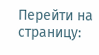Перейти на страницу: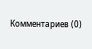Комментариев (0)